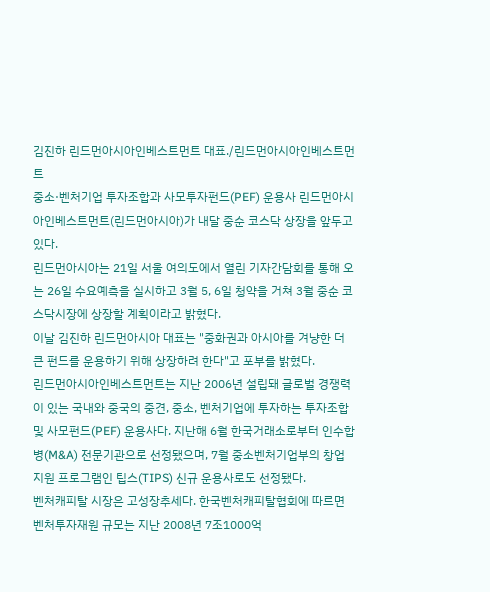김진하 린드먼아시아인베스트먼트 대표./린드먼아시아인베스트먼트
중소·벤처기업 투자조합과 사모투자펀드(PEF) 운용사 린드먼아시아인베스트먼트(린드먼아시아)가 내달 중순 코스닥 상장을 앞두고 있다.
린드먼아시아는 21일 서울 여의도에서 열린 기자간담회를 통해 오는 26일 수요예측을 실시하고 3월 5, 6일 청약을 거쳐 3월 중순 코스닥시장에 상장할 계획이라고 밝혔다.
이날 김진하 린드먼아시아 대표는 "중화권과 아시아를 겨냥한 더 큰 펀드를 운용하기 위해 상장하려 한다"고 포부를 밝혔다.
린드먼아시아인베스트먼트는 지난 2006년 설립돼 글로벌 경쟁력이 있는 국내와 중국의 중견, 중소, 벤처기업에 투자하는 투자조합 및 사모펀드(PEF) 운용사다. 지난해 6월 한국거래소로부터 인수합병(M&A) 전문기관으로 선정됐으며, 7월 중소벤처기업부의 창업 지원 프로그램인 팁스(TIPS) 신규 운용사로도 선정됐다.
벤처캐피탈 시장은 고성장추세다. 한국벤처캐피탈협회에 따르면 벤처투자재원 규모는 지난 2008년 7조1000억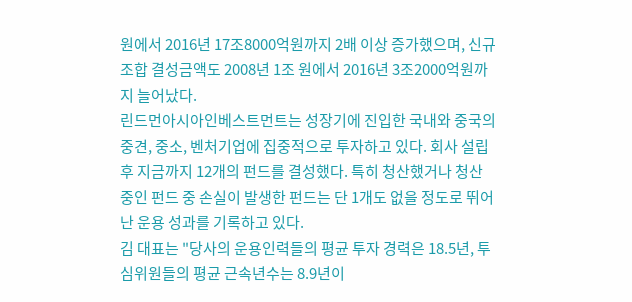원에서 2016년 17조8000억원까지 2배 이상 증가했으며, 신규조합 결성금액도 2008년 1조 원에서 2016년 3조2000억원까지 늘어났다.
린드먼아시아인베스트먼트는 성장기에 진입한 국내와 중국의 중견, 중소, 벤처기업에 집중적으로 투자하고 있다. 회사 설립 후 지금까지 12개의 펀드를 결성했다. 특히 청산했거나 청산 중인 펀드 중 손실이 발생한 펀드는 단 1개도 없을 정도로 뛰어난 운용 성과를 기록하고 있다.
김 대표는 "당사의 운용인력들의 평균 투자 경력은 18.5년, 투심위원들의 평균 근속년수는 8.9년이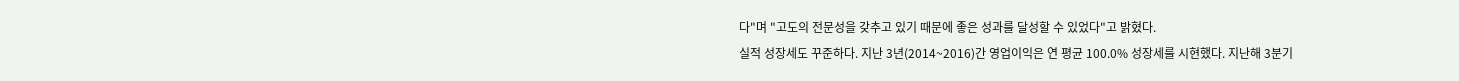다"며 "고도의 전문성을 갖추고 있기 때문에 좋은 성과를 달성할 수 있었다"고 밝혔다.
실적 성장세도 꾸준하다. 지난 3년(2014~2016)간 영업이익은 연 평균 100.0% 성장세를 시현했다. 지난해 3분기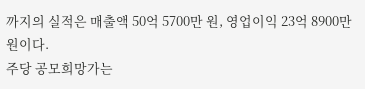까지의 실적은 매출액 50억 5700만 원, 영업이익 23억 8900만 원이다.
주당 공모희망가는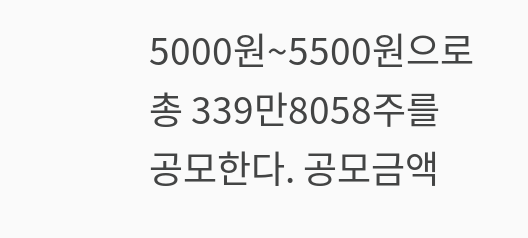5000원~5500원으로 총 339만8058주를 공모한다. 공모금액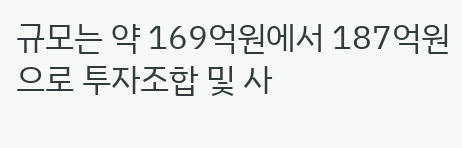규모는 약 169억원에서 187억원으로 투자조합 및 사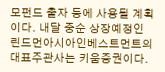모펀드 출자 등에 사용될 계획이다. 내달 중순 상장예정인 린드먼아시아인베스트먼트의 대표주관사는 키움증권이다.